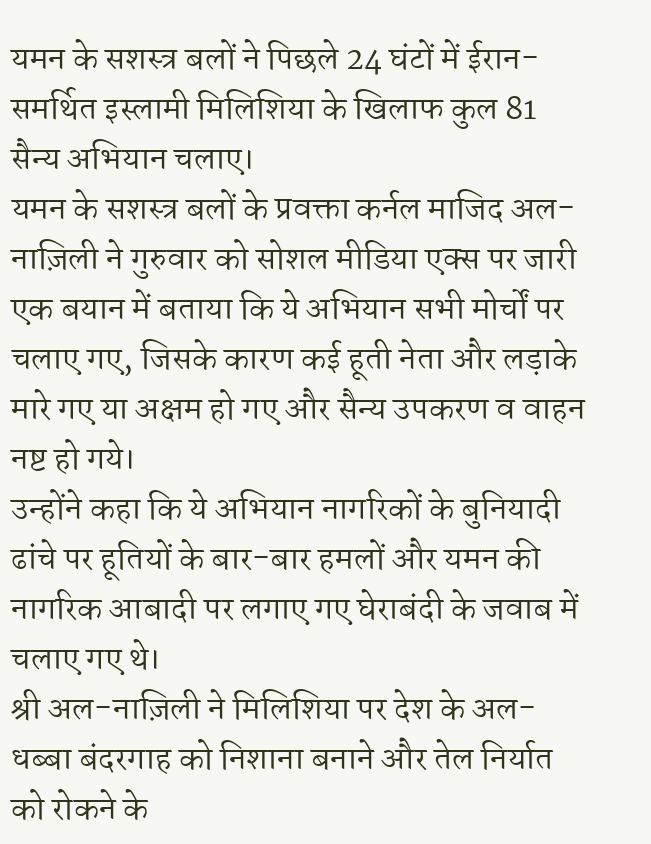यमन के सशस्त्र बलों ने पिछले 24 घंटों में ईरान-समर्थित इस्लामी मिलिशिया के खिलाफ कुल 81 सैन्य अभियान चलाए।
यमन के सशस्त्र बलों के प्रवक्ता कर्नल माजिद अल-नाज़िली ने गुरुवार को सोशल मीडिया एक्स पर जारी एक बयान में बताया कि ये अभियान सभी मोर्चों पर चलाए गए, जिसके कारण कई हूती नेता और लड़ाके मारे गए या अक्षम हो गए और सैन्य उपकरण व वाहन नष्ट हो गये।
उन्होंने कहा कि ये अभियान नागरिकों के बुनियादी ढांचे पर हूतियों के बार-बार हमलों और यमन की नागरिक आबादी पर लगाए गए घेराबंदी के जवाब में चलाए गए थे।
श्री अल-नाज़िली ने मिलिशिया पर देश के अल-धब्बा बंदरगाह को निशाना बनाने और तेल निर्यात को रोकने के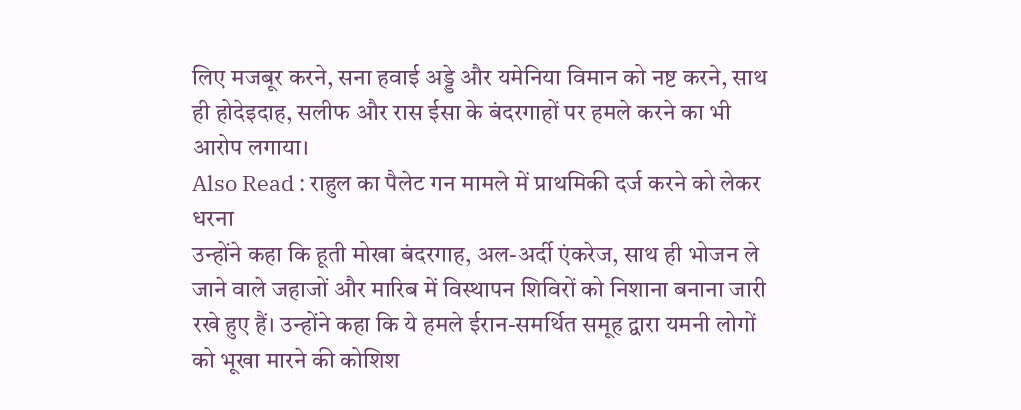लिए मजबूर करने, सना हवाई अड्डे और यमेनिया विमान को नष्ट करने, साथ ही होदेइदाह, सलीफ और रास ईसा के बंदरगाहों पर हमले करने का भी आरोप लगाया।
Also Read : राहुल का पैलेट गन मामले में प्राथमिकी दर्ज करने को लेकर धरना
उन्होंने कहा कि हूती मोखा बंदरगाह, अल-अर्दी एंकरेज, साथ ही भोजन ले जाने वाले जहाजों और मारिब में विस्थापन शिविरों को निशाना बनाना जारी रखे हुए हैं। उन्होंने कहा कि ये हमले ईरान-समर्थित समूह द्वारा यमनी लोगों को भूखा मारने की कोशिश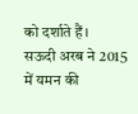को दर्शाते हैं।
सऊदी अरब ने 2015 में यमन की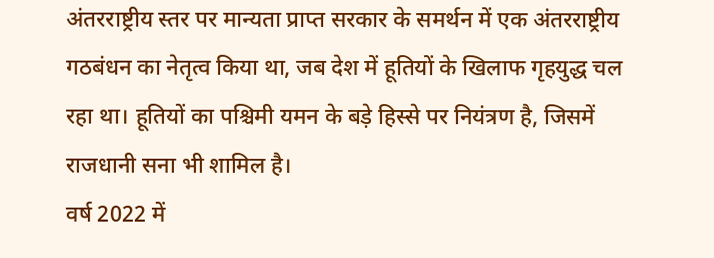अंतरराष्ट्रीय स्तर पर मान्यता प्राप्त सरकार के समर्थन में एक अंतरराष्ट्रीय गठबंधन का नेतृत्व किया था, जब देश में हूतियों के खिलाफ गृहयुद्ध चल रहा था। हूतियों का पश्चिमी यमन के बड़े हिस्से पर नियंत्रण है, जिसमें राजधानी सना भी शामिल है।
वर्ष 2022 में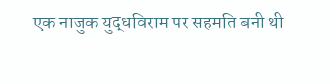एक नाजुक युद्धविराम पर सहमति बनी थी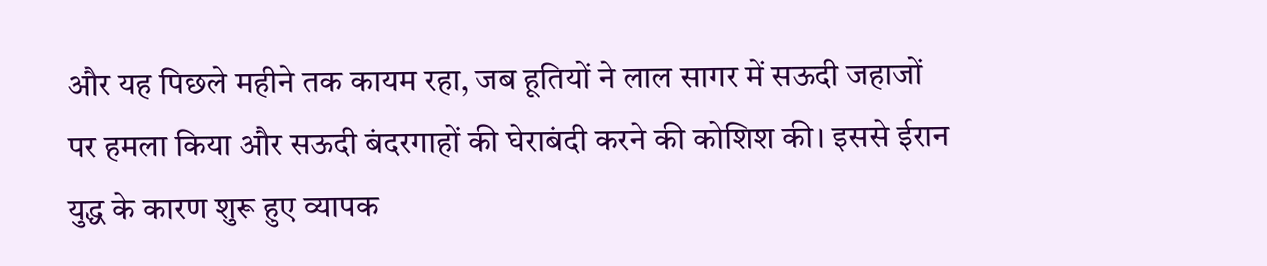और यह पिछले महीने तक कायम रहा, जब हूतियों ने लाल सागर में सऊदी जहाजों पर हमला किया और सऊदी बंदरगाहों की घेराबंदी करने की कोशिश की। इससे ईरान युद्ध के कारण शुरू हुए व्यापक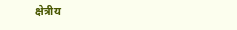क्षेत्रीय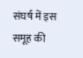संघर्ष में इस समूह की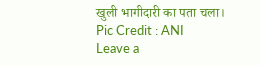खुली भागीदारी का पता चला।
Pic Credit : ANI
Leave a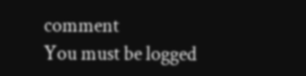comment
You must be logged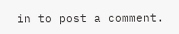in to post a comment.